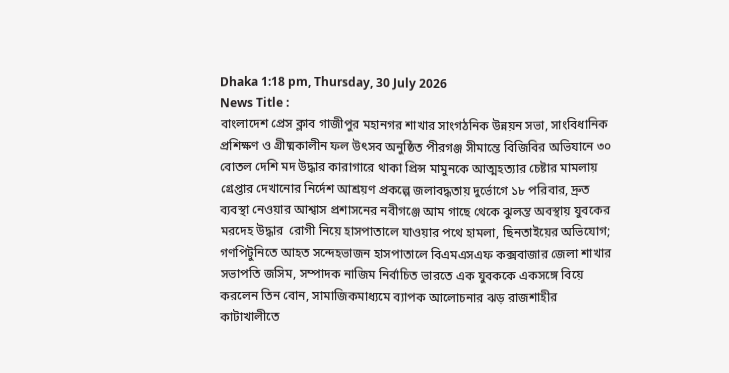Dhaka 1:18 pm, Thursday, 30 July 2026
News Title :
বাংলাদেশ প্রেস ক্লাব গাজীপুর মহানগর শাখার সাংগঠনিক উন্নয়ন সভা, সাংবিধানিক প্রশিক্ষণ ও গ্রীষ্মকালীন ফল উৎসব অনুষ্ঠিত পীরগঞ্জ সীমান্তে বিজিবির অভিযানে ৩০ বোতল দেশি মদ উদ্ধার কারাগারে থাকা প্রিন্স মামুনকে আত্মহত্যার চেষ্টার মামলায় গ্রেপ্তার দেখানোর নির্দেশ আশ্রয়ণ প্রকল্পে জলাবদ্ধতায় দুর্ভোগে ১৮ পরিবার, দ্রুত ব্যবস্থা নেওয়ার আশ্বাস প্রশাসনের নবীগঞ্জে আম গাছে থেকে ঝুলন্ত অবস্থায় যুবকের মরদেহ উদ্ধার  রোগী নিয়ে হাসপাতালে যাওয়ার পথে হামলা, ছিনতাইয়ের অভিযোগ; গণপিটুনিতে আহত সন্দেহভাজন হাসপাতালে বিএমএসএফ কক্সবাজার জেলা শাখার সভাপতি জসিম, সম্পাদক নাজিম নির্বাচিত ভারতে এক যুবককে একসঙ্গে বিয়ে করলেন তিন বোন, সামাজিকমাধ্যমে ব্যাপক আলোচনার ঝড় রাজশাহীর কাটাখালীতে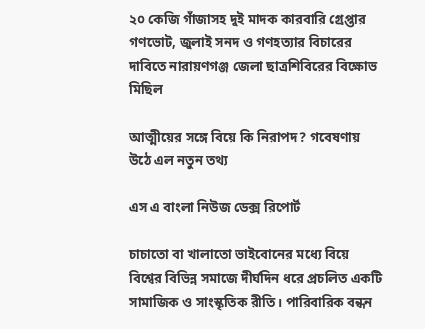২০ কেজি গাঁজাসহ দুই মাদক কারবারি গ্রেপ্তার গণভোট, জুলাই সনদ ও গণহত্যার বিচারের দাবিতে নারায়ণগঞ্জ জেলা ছাত্রশিবিরের বিক্ষোভ মিছিল

আত্মীয়ের সঙ্গে বিয়ে কি নিরাপদ? গবেষণায় উঠে এল নতুন তথ্য

এস এ বাংলা নিউজ ডেক্স রিপোর্ট

চাচাতো বা খালাতো ভাইবোনের মধ্যে বিয়ে বিশ্বের বিভিন্ন সমাজে দীর্ঘদিন ধরে প্রচলিত একটি সামাজিক ও সাংস্কৃতিক রীতি। পারিবারিক বন্ধন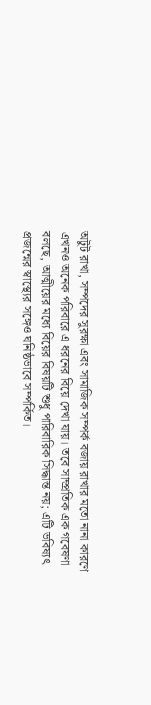অটুট রাখা, সম্পদের সুরক্ষা এবং সামাজিক সম্পর্ক বজায় রাখার মতো নানা কারণে এখনও অনেক পরিবারে এ ধরনের বিয়ে দেখা যায়। তবে সাম্প্রতিক এক গবেষণা বলছে, আত্মীয়ের মধ্যে বিয়ের বিষয়টি শুধু পারিবারিক সিদ্ধান্ত নয়; এটি ভবিষ্যৎ প্রজন্মের স্বাস্থ্যের সঙ্গেও ঘনিষ্ঠভাবে সম্পর্কিত।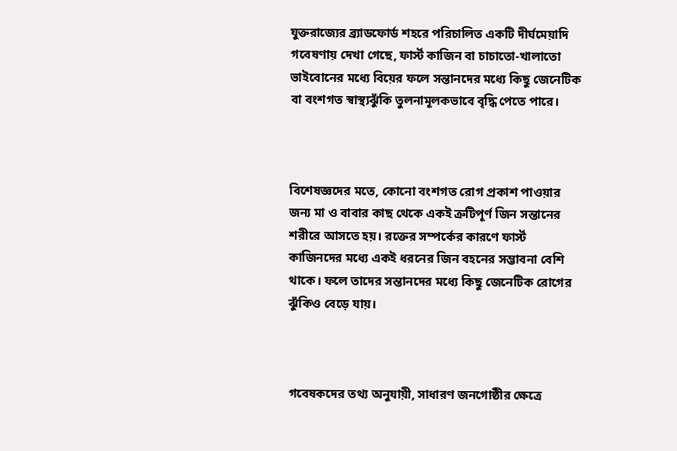যুক্তরাজ্যের ব্র্যাডফোর্ড শহরে পরিচালিত একটি দীর্ঘমেয়াদি গবেষণায় দেখা গেছে, ফার্স্ট কাজিন বা চাচাতো-খালাতো ভাইবোনের মধ্যে বিয়ের ফলে সন্তানদের মধ্যে কিছু জেনেটিক বা বংশগত স্বাস্থ্যঝুঁকি তুলনামূলকভাবে বৃদ্ধি পেতে পারে।



বিশেষজ্ঞদের মতে, কোনো বংশগত রোগ প্রকাশ পাওয়ার জন্য মা ও বাবার কাছ থেকে একই ত্রুটিপূর্ণ জিন সন্তানের শরীরে আসতে হয়। রক্তের সম্পর্কের কারণে ফার্স্ট কাজিনদের মধ্যে একই ধরনের জিন বহনের সম্ভাবনা বেশি থাকে। ফলে তাদের সন্তানদের মধ্যে কিছু জেনেটিক রোগের ঝুঁকিও বেড়ে যায়।



গবেষকদের তথ্য অনুযায়ী, সাধারণ জনগোষ্ঠীর ক্ষেত্রে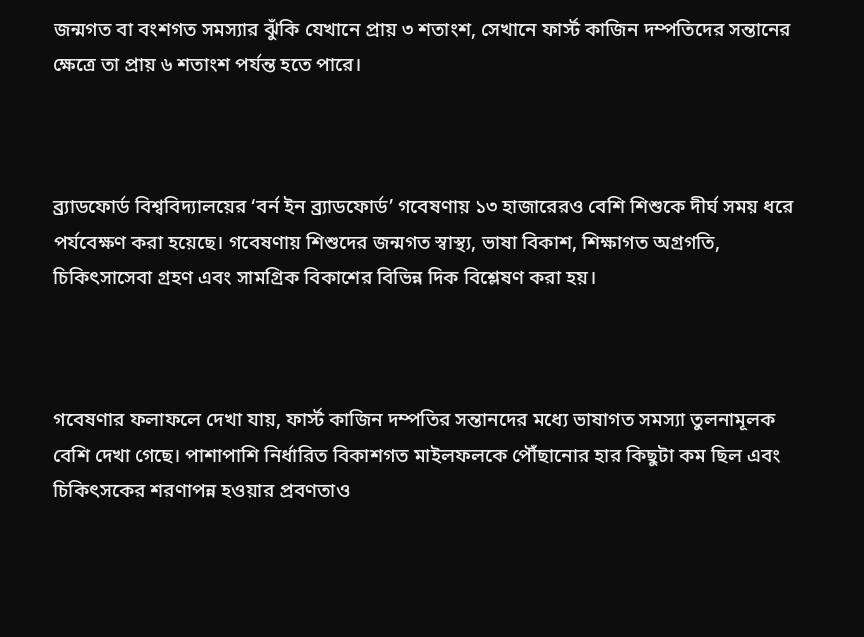জন্মগত বা বংশগত সমস্যার ঝুঁকি যেখানে প্রায় ৩ শতাংশ, সেখানে ফার্স্ট কাজিন দম্পতিদের সন্তানের ক্ষেত্রে তা প্রায় ৬ শতাংশ পর্যন্ত হতে পারে।



ব্র্যাডফোর্ড বিশ্ববিদ্যালয়ের ‘বর্ন ইন ব্র্যাডফোর্ড’ গবেষণায় ১৩ হাজারেরও বেশি শিশুকে দীর্ঘ সময় ধরে পর্যবেক্ষণ করা হয়েছে। গবেষণায় শিশুদের জন্মগত স্বাস্থ্য, ভাষা বিকাশ, শিক্ষাগত অগ্রগতি, চিকিৎসাসেবা গ্রহণ এবং সামগ্রিক বিকাশের বিভিন্ন দিক বিশ্লেষণ করা হয়।



গবেষণার ফলাফলে দেখা যায়, ফার্স্ট কাজিন দম্পতির সন্তানদের মধ্যে ভাষাগত সমস্যা তুলনামূলক বেশি দেখা গেছে। পাশাপাশি নির্ধারিত বিকাশগত মাইলফলকে পৌঁছানোর হার কিছুটা কম ছিল এবং চিকিৎসকের শরণাপন্ন হওয়ার প্রবণতাও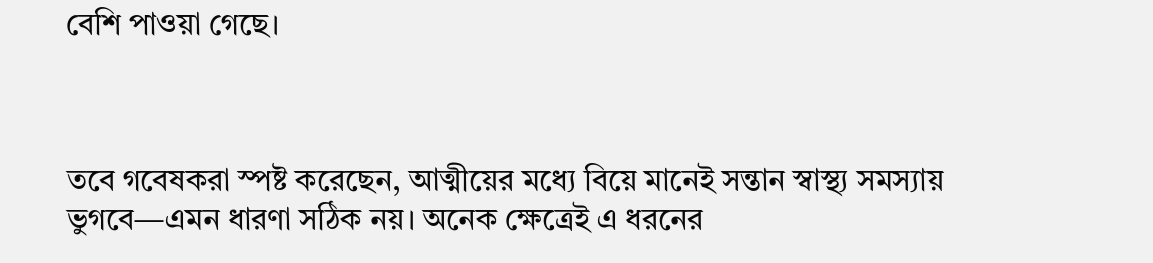বেশি পাওয়া গেছে।



তবে গবেষকরা স্পষ্ট করেছেন, আত্মীয়ের মধ্যে বিয়ে মানেই সন্তান স্বাস্থ্য সমস্যায় ভুগবে—এমন ধারণা সঠিক নয়। অনেক ক্ষেত্রেই এ ধরনের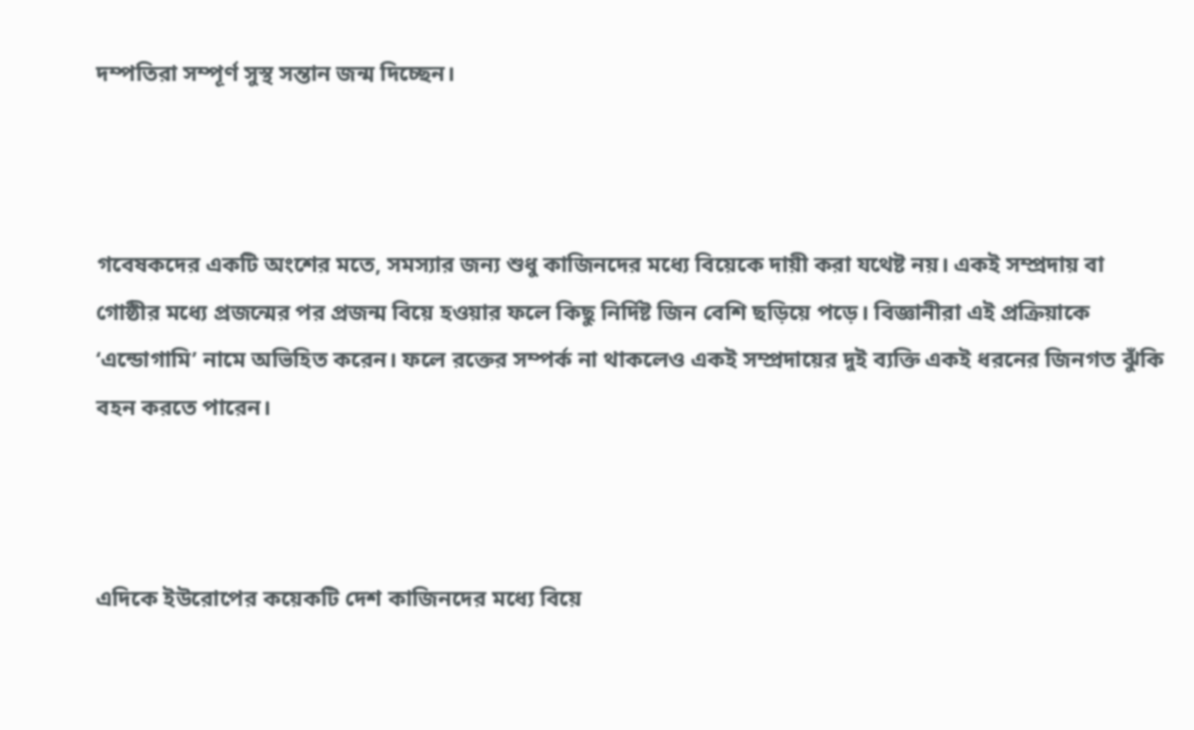দম্পতিরা সম্পূর্ণ সুস্থ সন্তান জন্ম দিচ্ছেন।



গবেষকদের একটি অংশের মতে, সমস্যার জন্য শুধু কাজিনদের মধ্যে বিয়েকে দায়ী করা যথেষ্ট নয়। একই সম্প্রদায় বা গোষ্ঠীর মধ্যে প্রজন্মের পর প্রজন্ম বিয়ে হওয়ার ফলে কিছু নির্দিষ্ট জিন বেশি ছড়িয়ে পড়ে। বিজ্ঞানীরা এই প্রক্রিয়াকে ‘এন্ডোগামি’ নামে অভিহিত করেন। ফলে রক্তের সম্পর্ক না থাকলেও একই সম্প্রদায়ের দুই ব্যক্তি একই ধরনের জিনগত ঝুঁকি বহন করতে পারেন।



এদিকে ইউরোপের কয়েকটি দেশ কাজিনদের মধ্যে বিয়ে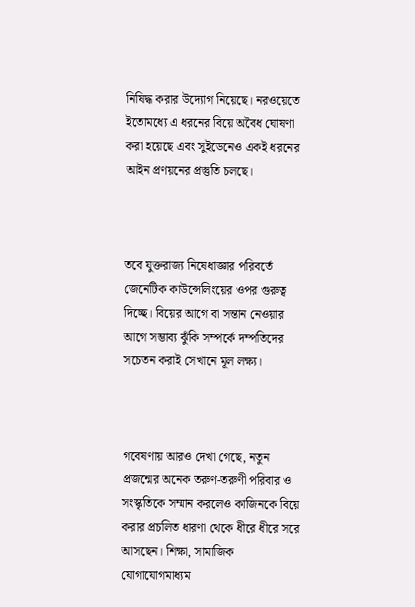নিষিদ্ধ করার উদ্যোগ নিয়েছে। নরওয়েতে ইতোমধ্যে এ ধরনের বিয়ে অবৈধ ঘোষণা করা হয়েছে এবং সুইডেনেও একই ধরনের আইন প্রণয়নের প্রস্তুতি চলছে।



তবে যুক্তরাজ্য নিষেধাজ্ঞার পরিবর্তে জেনেটিক কাউন্সেলিংয়ের ওপর গুরুত্ব দিচ্ছে। বিয়ের আগে বা সন্তান নেওয়ার আগে সম্ভাব্য ঝুঁকি সম্পর্কে দম্পতিদের সচেতন করাই সেখানে মূল লক্ষ্য।



গবেষণায় আরও দেখা গেছে, নতুন প্রজন্মের অনেক তরুণ-তরুণী পরিবার ও সংস্কৃতিকে সম্মান করলেও কাজিনকে বিয়ে করার প্রচলিত ধারণা থেকে ধীরে ধীরে সরে আসছেন। শিক্ষা, সামাজিক যোগাযোগমাধ্যম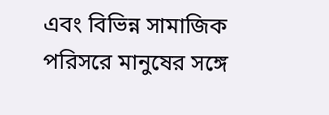এবং বিভিন্ন সামাজিক পরিসরে মানুষের সঙ্গে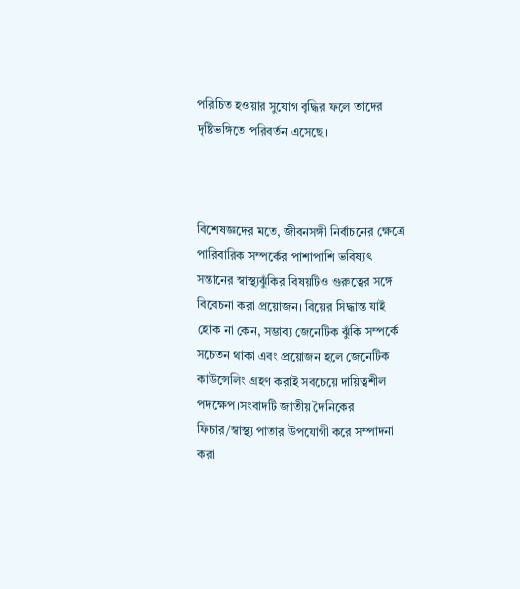পরিচিত হওয়ার সুযোগ বৃদ্ধির ফলে তাদের দৃষ্টিভঙ্গিতে পরিবর্তন এসেছে।



বিশেষজ্ঞদের মতে, জীবনসঙ্গী নির্বাচনের ক্ষেত্রে পারিবারিক সম্পর্কের পাশাপাশি ভবিষ্যৎ সন্তানের স্বাস্থ্যঝুঁকির বিষয়টিও গুরুত্বের সঙ্গে বিবেচনা করা প্রয়োজন। বিয়ের সিদ্ধান্ত যাই হোক না কেন, সম্ভাব্য জেনেটিক ঝুঁকি সম্পর্কে সচেতন থাকা এবং প্রয়োজন হলে জেনেটিক কাউন্সেলিং গ্রহণ করাই সবচেয়ে দায়িত্বশীল পদক্ষেপ।সংবাদটি জাতীয় দৈনিকের ফিচার/স্বাস্থ্য পাতার উপযোগী করে সম্পাদনা করা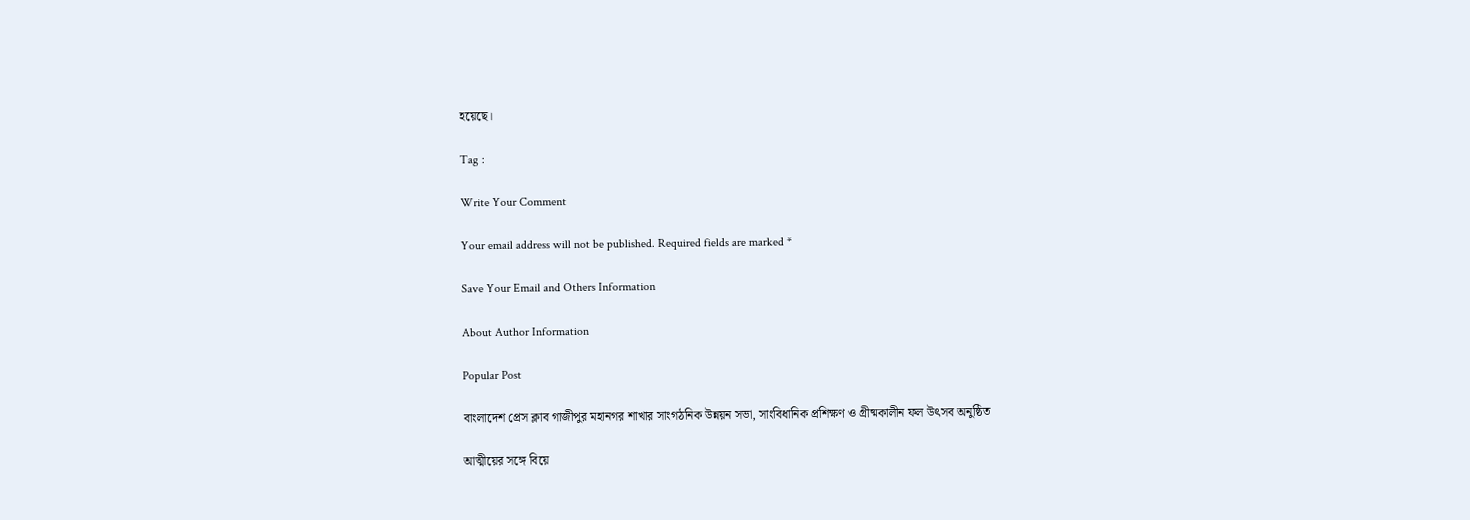হয়েছে।

Tag :

Write Your Comment

Your email address will not be published. Required fields are marked *

Save Your Email and Others Information

About Author Information

Popular Post

বাংলাদেশ প্রেস ক্লাব গাজীপুর মহানগর শাখার সাংগঠনিক উন্নয়ন সভা, সাংবিধানিক প্রশিক্ষণ ও গ্রীষ্মকালীন ফল উৎসব অনুষ্ঠিত

আত্মীয়ের সঙ্গে বিয়ে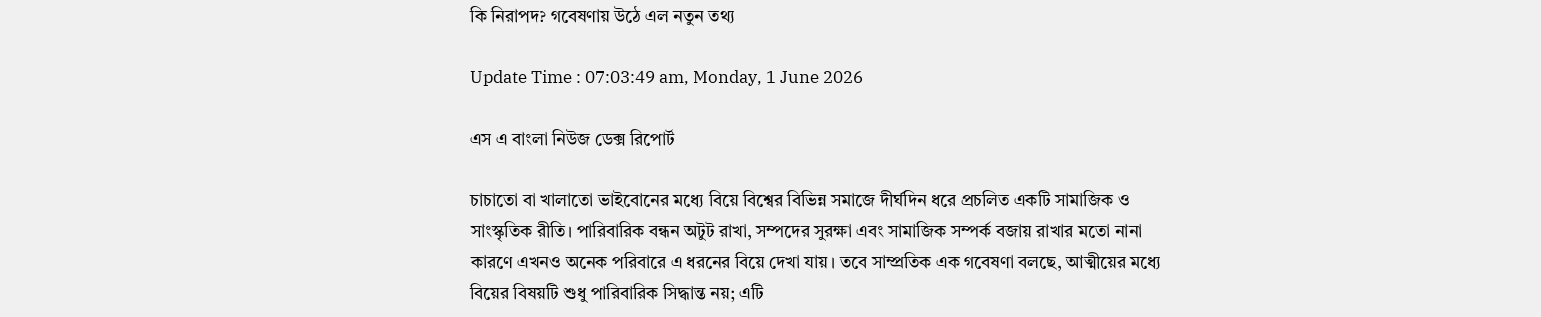কি নিরাপদ? গবেষণায় উঠে এল নতুন তথ্য

Update Time : 07:03:49 am, Monday, 1 June 2026

এস এ বাংলা নিউজ ডেক্স রিপোর্ট

চাচাতো বা খালাতো ভাইবোনের মধ্যে বিয়ে বিশ্বের বিভিন্ন সমাজে দীর্ঘদিন ধরে প্রচলিত একটি সামাজিক ও সাংস্কৃতিক রীতি। পারিবারিক বন্ধন অটুট রাখা, সম্পদের সুরক্ষা এবং সামাজিক সম্পর্ক বজায় রাখার মতো নানা কারণে এখনও অনেক পরিবারে এ ধরনের বিয়ে দেখা যায়। তবে সাম্প্রতিক এক গবেষণা বলছে, আত্মীয়ের মধ্যে বিয়ের বিষয়টি শুধু পারিবারিক সিদ্ধান্ত নয়; এটি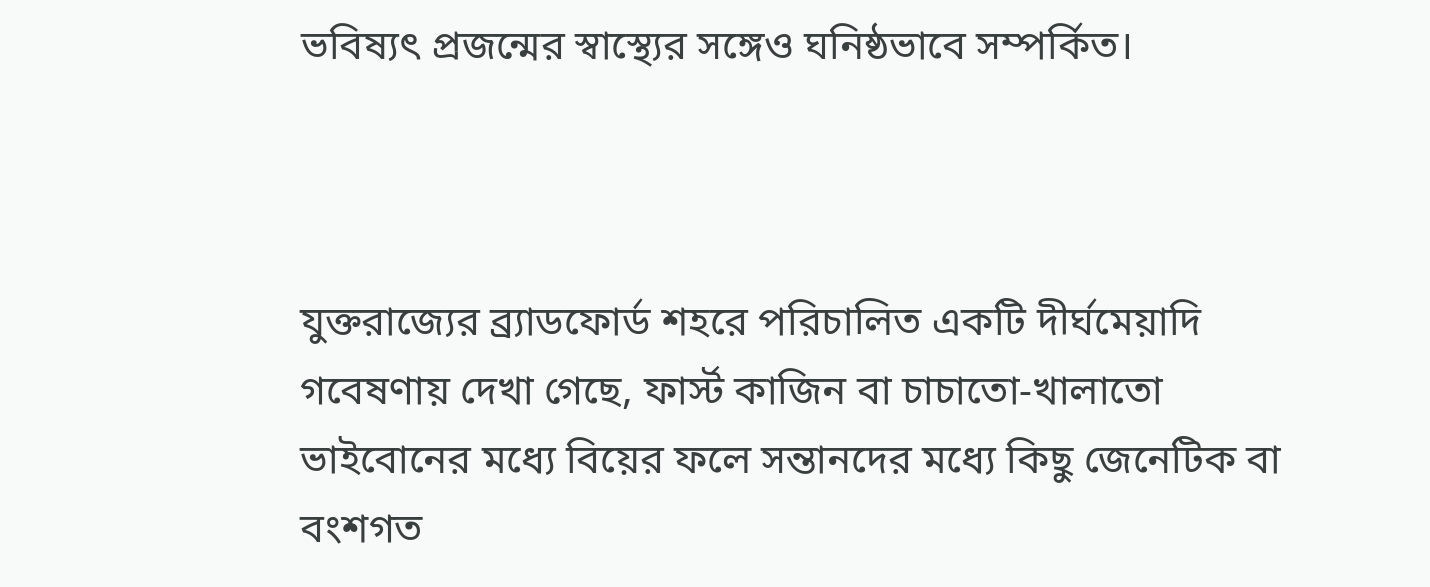ভবিষ্যৎ প্রজন্মের স্বাস্থ্যের সঙ্গেও ঘনিষ্ঠভাবে সম্পর্কিত।



যুক্তরাজ্যের ব্র্যাডফোর্ড শহরে পরিচালিত একটি দীর্ঘমেয়াদি গবেষণায় দেখা গেছে, ফার্স্ট কাজিন বা চাচাতো-খালাতো ভাইবোনের মধ্যে বিয়ের ফলে সন্তানদের মধ্যে কিছু জেনেটিক বা বংশগত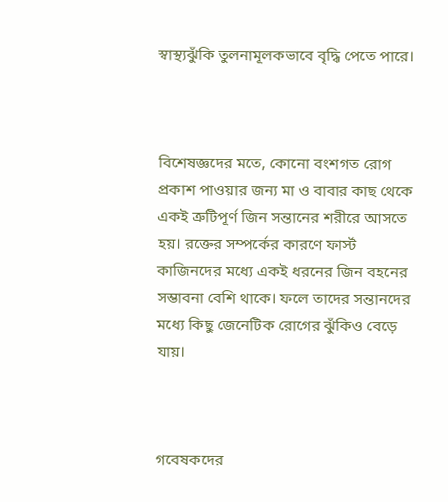স্বাস্থ্যঝুঁকি তুলনামূলকভাবে বৃদ্ধি পেতে পারে।



বিশেষজ্ঞদের মতে, কোনো বংশগত রোগ প্রকাশ পাওয়ার জন্য মা ও বাবার কাছ থেকে একই ত্রুটিপূর্ণ জিন সন্তানের শরীরে আসতে হয়। রক্তের সম্পর্কের কারণে ফার্স্ট কাজিনদের মধ্যে একই ধরনের জিন বহনের সম্ভাবনা বেশি থাকে। ফলে তাদের সন্তানদের মধ্যে কিছু জেনেটিক রোগের ঝুঁকিও বেড়ে যায়।



গবেষকদের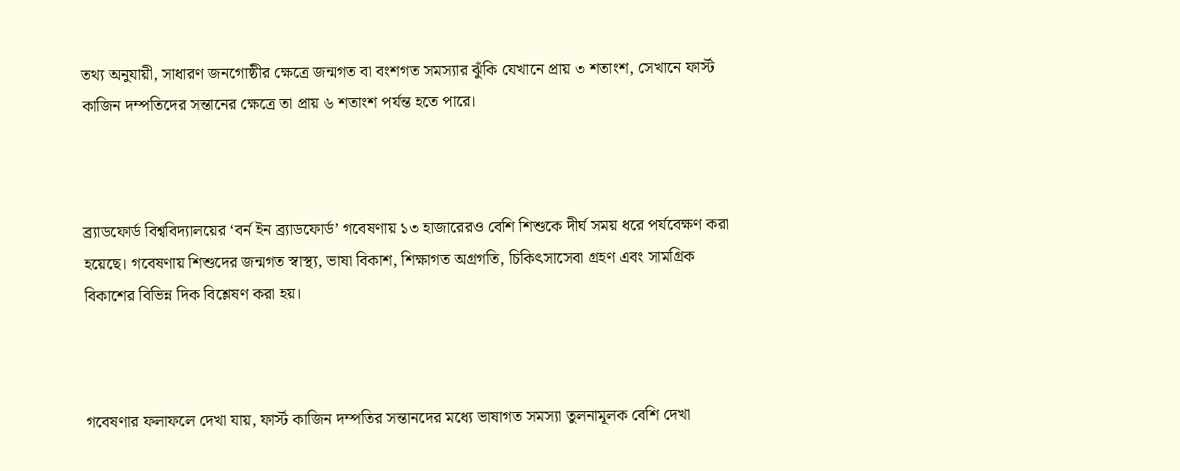তথ্য অনুযায়ী, সাধারণ জনগোষ্ঠীর ক্ষেত্রে জন্মগত বা বংশগত সমস্যার ঝুঁকি যেখানে প্রায় ৩ শতাংশ, সেখানে ফার্স্ট কাজিন দম্পতিদের সন্তানের ক্ষেত্রে তা প্রায় ৬ শতাংশ পর্যন্ত হতে পারে।



ব্র্যাডফোর্ড বিশ্ববিদ্যালয়ের ‘বর্ন ইন ব্র্যাডফোর্ড’ গবেষণায় ১৩ হাজারেরও বেশি শিশুকে দীর্ঘ সময় ধরে পর্যবেক্ষণ করা হয়েছে। গবেষণায় শিশুদের জন্মগত স্বাস্থ্য, ভাষা বিকাশ, শিক্ষাগত অগ্রগতি, চিকিৎসাসেবা গ্রহণ এবং সামগ্রিক বিকাশের বিভিন্ন দিক বিশ্লেষণ করা হয়।



গবেষণার ফলাফলে দেখা যায়, ফার্স্ট কাজিন দম্পতির সন্তানদের মধ্যে ভাষাগত সমস্যা তুলনামূলক বেশি দেখা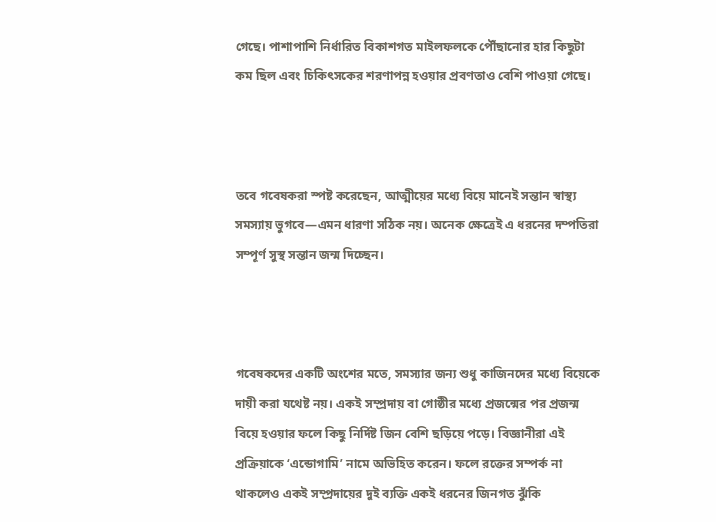গেছে। পাশাপাশি নির্ধারিত বিকাশগত মাইলফলকে পৌঁছানোর হার কিছুটা কম ছিল এবং চিকিৎসকের শরণাপন্ন হওয়ার প্রবণতাও বেশি পাওয়া গেছে।



তবে গবেষকরা স্পষ্ট করেছেন, আত্মীয়ের মধ্যে বিয়ে মানেই সন্তান স্বাস্থ্য সমস্যায় ভুগবে—এমন ধারণা সঠিক নয়। অনেক ক্ষেত্রেই এ ধরনের দম্পতিরা সম্পূর্ণ সুস্থ সন্তান জন্ম দিচ্ছেন।



গবেষকদের একটি অংশের মতে, সমস্যার জন্য শুধু কাজিনদের মধ্যে বিয়েকে দায়ী করা যথেষ্ট নয়। একই সম্প্রদায় বা গোষ্ঠীর মধ্যে প্রজন্মের পর প্রজন্ম বিয়ে হওয়ার ফলে কিছু নির্দিষ্ট জিন বেশি ছড়িয়ে পড়ে। বিজ্ঞানীরা এই প্রক্রিয়াকে ‘এন্ডোগামি’ নামে অভিহিত করেন। ফলে রক্তের সম্পর্ক না থাকলেও একই সম্প্রদায়ের দুই ব্যক্তি একই ধরনের জিনগত ঝুঁকি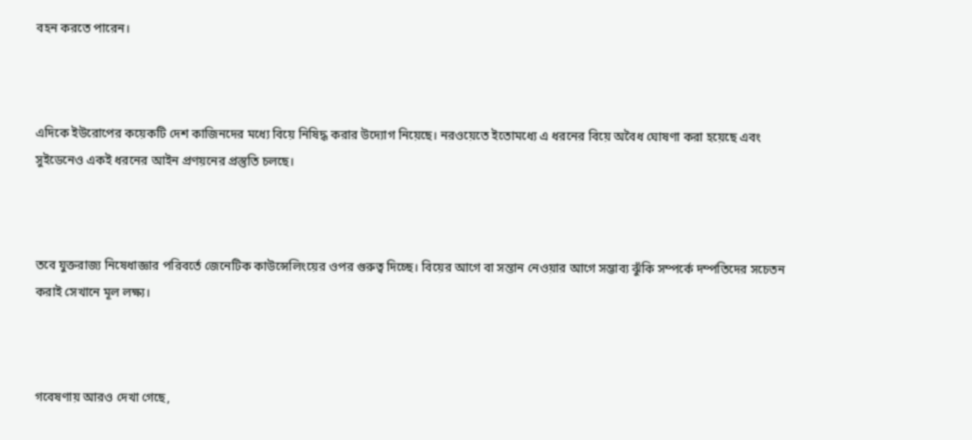বহন করতে পারেন।



এদিকে ইউরোপের কয়েকটি দেশ কাজিনদের মধ্যে বিয়ে নিষিদ্ধ করার উদ্যোগ নিয়েছে। নরওয়েতে ইতোমধ্যে এ ধরনের বিয়ে অবৈধ ঘোষণা করা হয়েছে এবং সুইডেনেও একই ধরনের আইন প্রণয়নের প্রস্তুতি চলছে।



তবে যুক্তরাজ্য নিষেধাজ্ঞার পরিবর্তে জেনেটিক কাউন্সেলিংয়ের ওপর গুরুত্ব দিচ্ছে। বিয়ের আগে বা সন্তান নেওয়ার আগে সম্ভাব্য ঝুঁকি সম্পর্কে দম্পতিদের সচেতন করাই সেখানে মূল লক্ষ্য।



গবেষণায় আরও দেখা গেছে,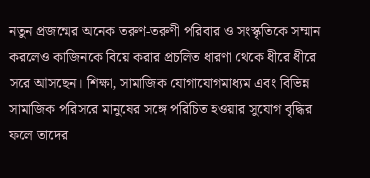নতুন প্রজন্মের অনেক তরুণ-তরুণী পরিবার ও সংস্কৃতিকে সম্মান করলেও কাজিনকে বিয়ে করার প্রচলিত ধারণা থেকে ধীরে ধীরে সরে আসছেন। শিক্ষা, সামাজিক যোগাযোগমাধ্যম এবং বিভিন্ন সামাজিক পরিসরে মানুষের সঙ্গে পরিচিত হওয়ার সুযোগ বৃদ্ধির ফলে তাদের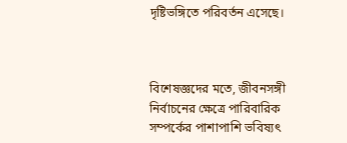দৃষ্টিভঙ্গিতে পরিবর্তন এসেছে।



বিশেষজ্ঞদের মতে, জীবনসঙ্গী নির্বাচনের ক্ষেত্রে পারিবারিক সম্পর্কের পাশাপাশি ভবিষ্যৎ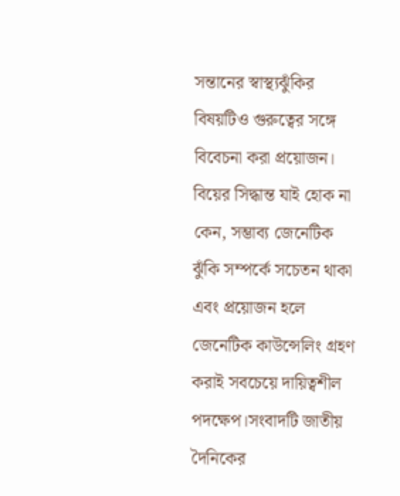সন্তানের স্বাস্থ্যঝুঁকির বিষয়টিও গুরুত্বের সঙ্গে বিবেচনা করা প্রয়োজন। বিয়ের সিদ্ধান্ত যাই হোক না কেন, সম্ভাব্য জেনেটিক ঝুঁকি সম্পর্কে সচেতন থাকা এবং প্রয়োজন হলে জেনেটিক কাউন্সেলিং গ্রহণ করাই সবচেয়ে দায়িত্বশীল পদক্ষেপ।সংবাদটি জাতীয় দৈনিকের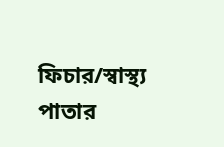ফিচার/স্বাস্থ্য পাতার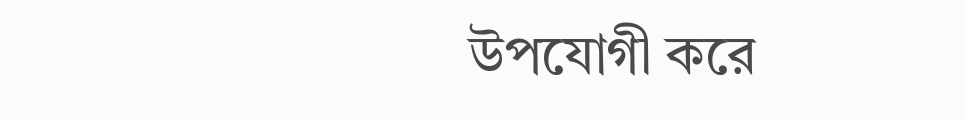উপযোগী করে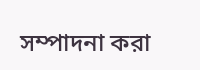সম্পাদনা করা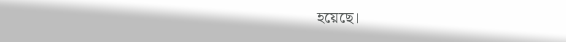হয়েছে।